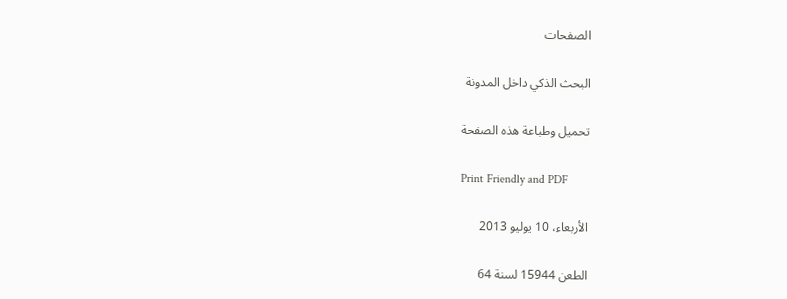الصفحات

البحث الذكي داخل المدونة

تحميل وطباعة هذه الصفحة

Print Friendly and PDF

الأربعاء، 10 يوليو 2013

الطعن 15944 لسنة 64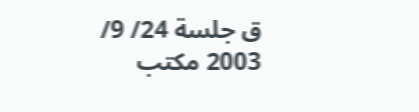ق جلسة 24/ 9/ 2003 مكتب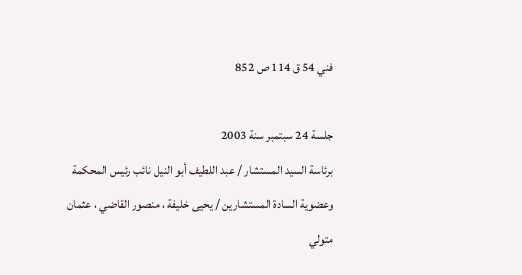فني 54 ق 114 ص 852

جلسة 24 سبتمبر سنة 2003
برئاسة السيد المستشار / عبد اللطيف أبو النيل نائب رئيس المحكمة وعضوية السادة المستشارين / يحيى خليفة ، منصور القاضي ، عثمان متولي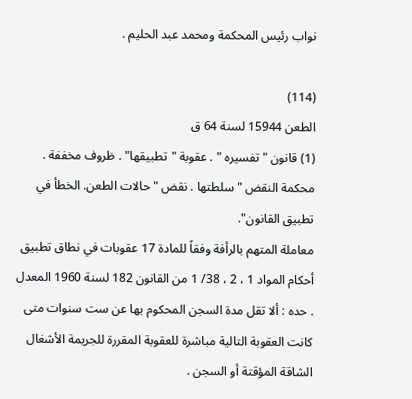نواب رئيس المحكمة ومحمد عبد الحليم .

(114)
الطعن 15944 لسنة 64 ق
(1) قانون " تفسيره " . عقوبة "تطبيقها" . ظروف مخففة . محكمة النقض " سلطتها . نقض " حالات الطعن. الخطأ في تطبيق القانون".
معاملة المتهم بالرأفة وفقاً للمادة 17 عقوبات في نطاق تطبيق أحكام المواد 1 ، 2 ، 38/ 1 من القانون 182 لسنة 1960 المعدل . حده : ألا تقل مدة السجن المحكوم بها عن ست سنوات متى كانت العقوبة التالية مباشرة للعقوبة المقررة للجريمة الأشغال الشاقة المؤقتة أو السجن .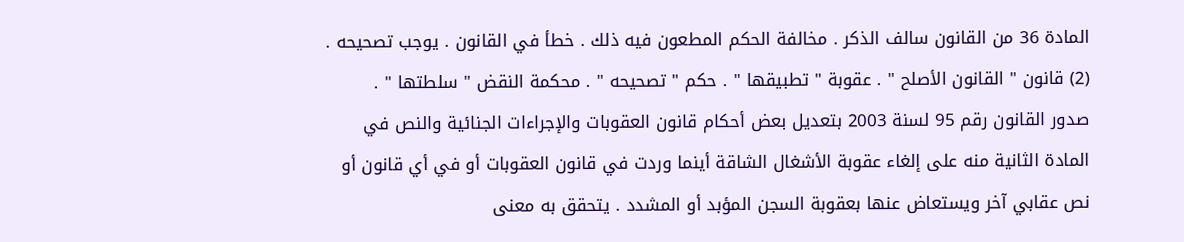المادة 36 من القانون سالف الذكر . مخالفة الحكم المطعون فيه ذلك . خطأ في القانون . يوجب تصحيحه .
(2) قانون " القانون الأصلح " . عقوبة " تطبيقها " . حكم " تصحيحه " . محكمة النقض " سلطتها " .
صدور القانون رقم 95 لسنة 2003 بتعديل بعض أحكام قانون العقوبات والإجراءات الجنائية والنص في المادة الثانية منه على إلغاء عقوبة الأشغال الشاقة أينما وردت في قانون العقوبات أو في أي قانون أو نص عقابي آخر ويستعاض عنها بعقوبة السجن المؤبد أو المشدد . يتحقق به معنى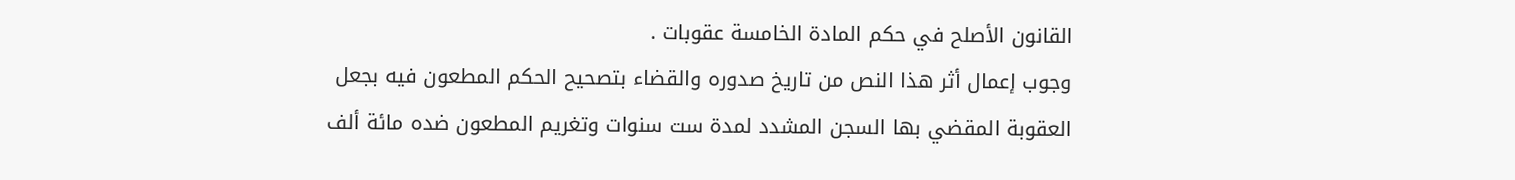القانون الأصلح في حكم المادة الخامسة عقوبات .
وجوب إعمال أثر هذا النص من تاريخ صدوره والقضاء بتصحيح الحكم المطعون فيه بجعل العقوبة المقضي بها السجن المشدد لمدة ست سنوات وتغريم المطعون ضده مائة ألف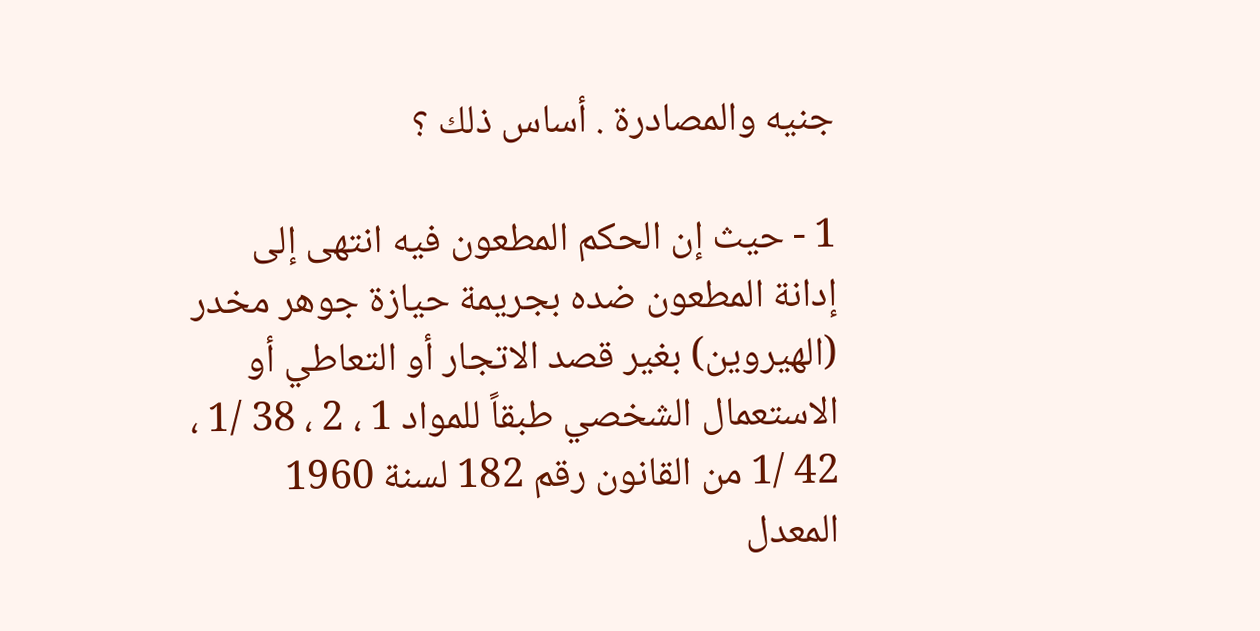جنيه والمصادرة . أساس ذلك ؟

1 - حيث إن الحكم المطعون فيه انتهى إلى إدانة المطعون ضده بجريمة حيازة جوهر مخدر (الهيروين) بغير قصد الاتجار أو التعاطي أو الاستعمال الشخصي طبقاً للمواد 1 ، 2 ، 38 /1 ، 42 /1 من القانون رقم 182 لسنة 1960 المعدل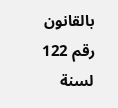بالقانون رقم 122 لسنة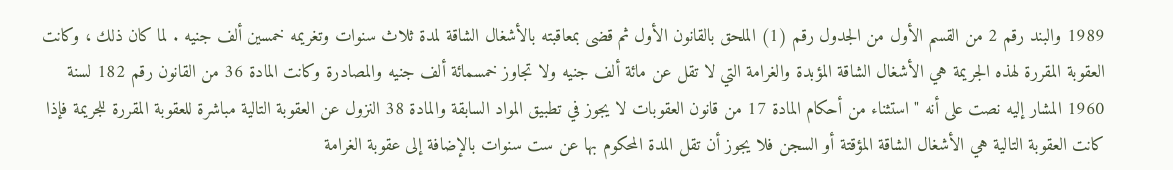1989 والبند رقم 2 من القسم الأول من الجدول رقم (1) الملحق بالقانون الأول ثم قضى بمعاقبته بالأشغال الشاقة لمدة ثلاث سنوات وتغريمه خمسين ألف جنيه . لما كان ذلك ، وكانت العقوبة المقررة لهذه الجريمة هي الأشغال الشاقة المؤبدة والغرامة التي لا تقل عن مائة ألف جنيه ولا تجاوز خمسمائة ألف جنيه والمصادرة وكانت المادة 36 من القانون رقم 182 لسنة 1960 المشار إليه نصت على أنه " استثناء من أحكام المادة 17 من قانون العقوبات لا يجوز في تطبيق المواد السابقة والمادة 38 النزول عن العقوبة التالية مباشرة للعقوبة المقررة للجريمة فإذا كانت العقوبة التالية هي الأشغال الشاقة المؤقتة أو السجن فلا يجوز أن تقل المدة المحكوم بها عن ست سنوات بالإضافة إلى عقوبة الغرامة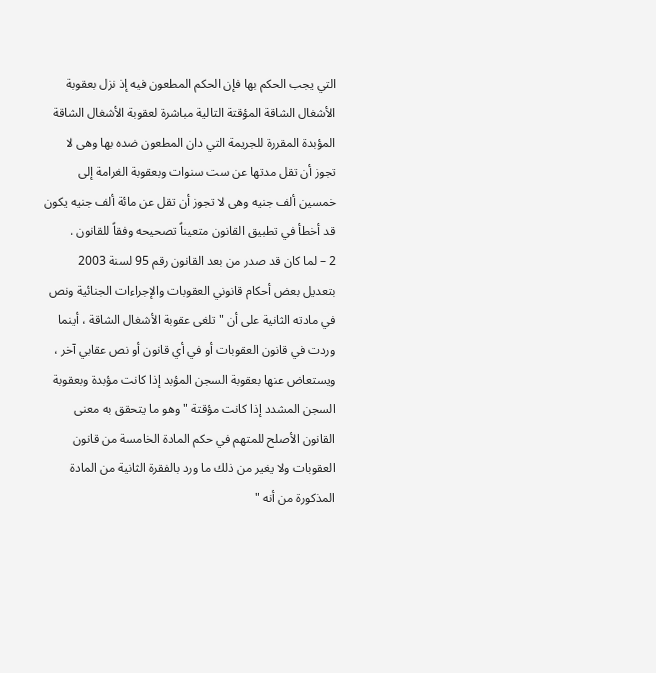التي يجب الحكم بها فإن الحكم المطعون فيه إذ نزل بعقوبة الأشغال الشاقة المؤقتة التالية مباشرة لعقوبة الأشغال الشاقة المؤبدة المقررة للجريمة التي دان المطعون ضده بها وهى لا تجوز أن تقل مدتها عن ست سنوات وبعقوبة الغرامة إلى خمسين ألف جنيه وهى لا تجوز أن تقل عن مائة ألف جنيه يكون قد أخطأ في تطبيق القانون متعيناً تصحيحه وفقاً للقانون .
2 – لما كان قد صدر من بعد القانون رقم 95 لسنة 2003 بتعديل بعض أحكام قانوني العقوبات والإجراءات الجنائية ونص في مادته الثانية على أن " تلغى عقوبة الأشغال الشاقة ، أينما وردت في قانون العقوبات أو في أي قانون أو نص عقابي آخر ، ويستعاض عنها بعقوبة السجن المؤبد إذا كانت مؤبدة وبعقوبة السجن المشدد إذا كانت مؤقتة " وهو ما يتحقق به معنى القانون الأصلح للمتهم في حكم المادة الخامسة من قانون العقوبات ولا يغير من ذلك ما ورد بالفقرة الثانية من المادة المذكورة من أنه "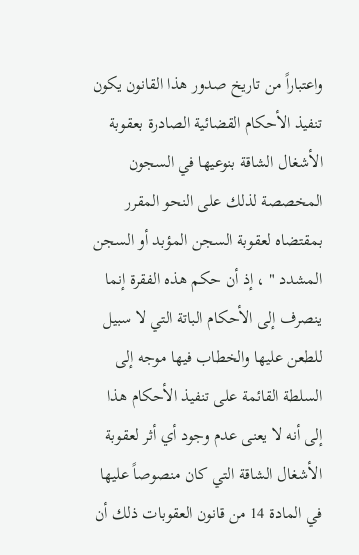واعتباراً من تاريخ صدور هذا القانون يكون تنفيذ الأحكام القضائية الصادرة بعقوبة الأشغال الشاقة بنوعيها في السجون المخصصة لذلك على النحو المقرر بمقتضاه لعقوبة السجن المؤبد أو السجن المشدد " ، إذ أن حكم هذه الفقرة إنما ينصرف إلى الأحكام الباتة التي لا سبيل للطعن عليها والخطاب فيها موجه إلى السلطة القائمة على تنفيذ الأحكام هذا إلى أنه لا يعنى عدم وجود أي أثر لعقوبة الأشغال الشاقة التي كان منصوصاً عليها في المادة 14 من قانون العقوبات ذلك أن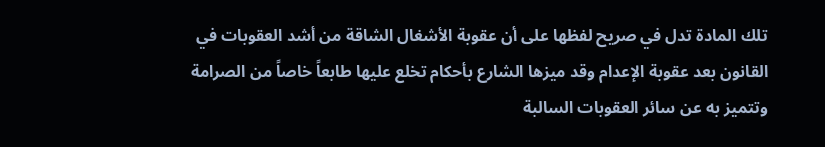تلك المادة تدل في صريح لفظها على أن عقوبة الأشغال الشاقة من أشد العقوبات في القانون بعد عقوبة الإعدام وقد ميزها الشارع بأحكام تخلع عليها طابعاً خاصاً من الصرامة وتتميز به عن سائر العقوبات السالبة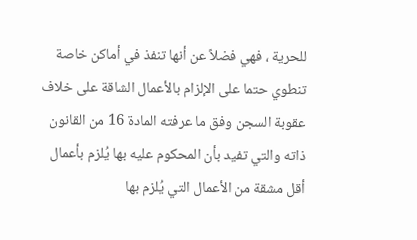للحرية ، فهي فضلاً عن أنها تنفذ في أماكن خاصة تنطوي حتما على الإلزام بالأعمال الشاقة على خلاف عقوبة السجن وفق ما عرفته المادة 16 من القانون ذاته والتي تفيد بأن المحكوم عليه بها يُلزم بأعمال أقل مشقة من الأعمال التي يُلزم بها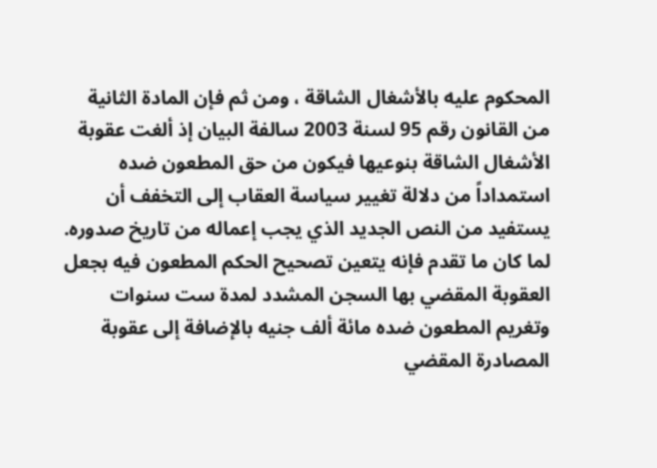المحكوم عليه بالأشغال الشاقة ، ومن ثم فإن المادة الثانية من القانون رقم 95 لسنة 2003 سالفة البيان إذ ألغت عقوبة الأشغال الشاقة بنوعيها فيكون من حق المطعون ضده استمداداً من دلالة تغيير سياسة العقاب إلى التخفف أن يستفيد من النص الجديد الذي يجب إعماله من تاريخ صدوره. لما كان ما تقدم فإنه يتعين تصحيح الحكم المطعون فيه بجعل العقوبة المقضي بها السجن المشدد لمدة ست سنوات وتغريم المطعون ضده مائة ألف جنيه بالإضافة إلى عقوبة المصادرة المقضي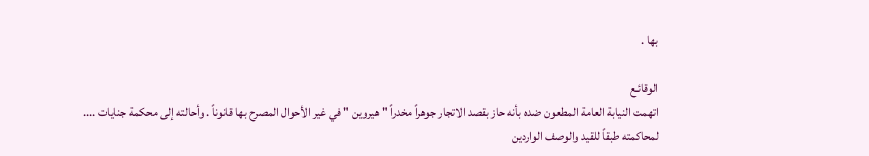بها .

الوقائـع
اتهمت النيابة العامة المطعون ضده بأنه حاز بقصد الاتجار جوهراً مخدراً " هيروين " في غير الأحوال المصرح بها قانوناً . وأحالته إلى محكمة جنايات .... لمحاكمته طبقاً للقيد والوصف الواردين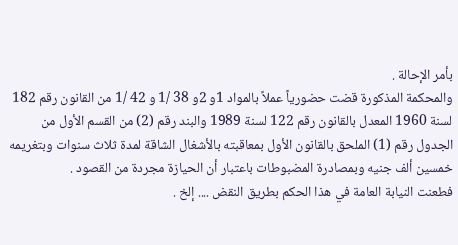بأمر الإحالة .
والمحكمة المذكورة قضت حضورياً عملاً بالمواد 1و 2و 38 /1 و 42 /1 من القانون رقم 182 لسنة 1960 المعدل بالقانون رقم 122 لسنة 1989 والبند رقم (2) من القسم الأول من الجدول رقم (1) الملحق بالقانون الأول بمعاقبته بالأشغال الشاقة لمدة ثلاث سنوات وبتغريمه خمسين ألف جنيه وبمصادرة المضبوطات باعتبار أن الحيازة مجردة من القصود .
فطعنت النيابة العامة في هذا الحكم بطريق النقض .... إلخ .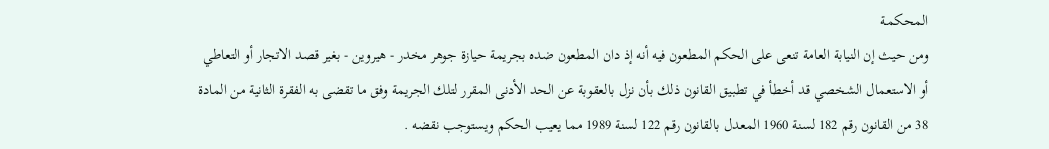المحكمـة
ومن حيث إن النيابة العامة تنعى على الحكم المطعون فيه أنه إذ دان المطعون ضده بجريمة حيازة جوهر مخدر - هيروين - بغير قصد الاتجار أو التعاطي أو الاستعمال الشخصي قد أخطأ في تطبيق القانون ذلك بأن نزل بالعقوبة عن الحد الأدنى المقرر لتلك الجريمة وفق ما تقضى به الفقرة الثانية من المادة 38 من القانون رقم 182 لسنة 1960 المعدل بالقانون رقم 122 لسنة 1989 مما يعيب الحكم ويستوجب نقضه .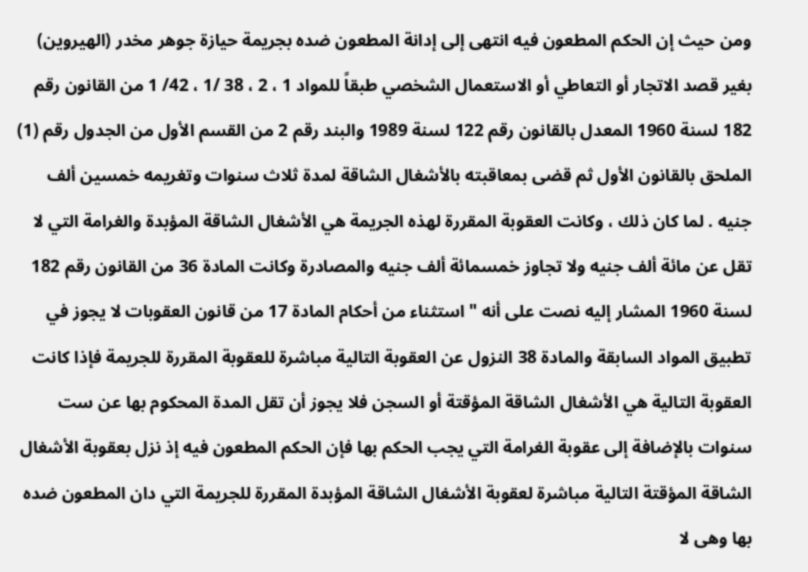ومن حيث إن الحكم المطعون فيه انتهى إلى إدانة المطعون ضده بجريمة حيازة جوهر مخدر (الهيروين) بغير قصد الاتجار أو التعاطي أو الاستعمال الشخصي طبقاً للمواد 1 ، 2 ، 38 /1 ، 42/ 1 من القانون رقم 182 لسنة 1960 المعدل بالقانون رقم 122 لسنة 1989 والبند رقم 2 من القسم الأول من الجدول رقم (1) الملحق بالقانون الأول ثم قضى بمعاقبته بالأشغال الشاقة لمدة ثلاث سنوات وتغريمه خمسين ألف جنيه . لما كان ذلك ، وكانت العقوبة المقررة لهذه الجريمة هي الأشغال الشاقة المؤبدة والغرامة التي لا تقل عن مائة ألف جنيه ولا تجاوز خمسمائة ألف جنيه والمصادرة وكانت المادة 36 من القانون رقم 182 لسنة 1960 المشار إليه نصت على أنه " استثناء من أحكام المادة 17 من قانون العقوبات لا يجوز في تطبيق المواد السابقة والمادة 38 النزول عن العقوبة التالية مباشرة للعقوبة المقررة للجريمة فإذا كانت العقوبة التالية هي الأشغال الشاقة المؤقتة أو السجن فلا يجوز أن تقل المدة المحكوم بها عن ست سنوات بالإضافة إلى عقوبة الغرامة التي يجب الحكم بها فإن الحكم المطعون فيه إذ نزل بعقوبة الأشغال الشاقة المؤقتة التالية مباشرة لعقوبة الأشغال الشاقة المؤبدة المقررة للجريمة التي دان المطعون ضده بها وهى لا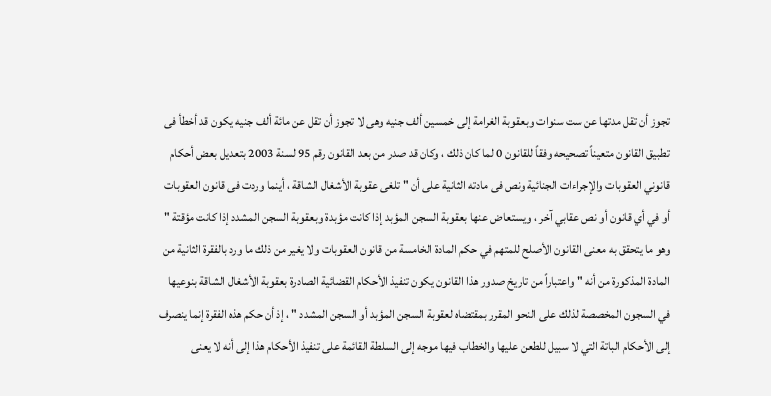تجوز أن تقل مدتها عن ست سنوات وبعقوبة الغرامة إلى خمسين ألف جنيه وهى لا تجوز أن تقل عن مائة ألف جنيه يكون قد أخطأ فى تطبيق القانون متعيناً تصحيحه وفقاً للقانون 0 لما كان ذلك ، وكان قد صدر من بعد القانون رقم 95 لسنة 2003 بتعديل بعض أحكام قانوني العقوبات والإجراءات الجنائية ونص فى مادته الثانية على أن " تلغى عقوبة الأشغال الشاقة ، أينما وردت فى قانون العقوبات أو في أي قانون أو نص عقابي آخر ، ويستعاض عنها بعقوبة السجن المؤبد إذا كانت مؤبدة وبعقوبة السجن المشدد إذا كانت مؤقتة " وهو ما يتحقق به معنى القانون الأصلح للمتهم في حكم المادة الخامسة من قانون العقوبات ولا يغير من ذلك ما ورد بالفقرة الثانية من المادة المذكورة من أنه " واعتباراً من تاريخ صدور هذا القانون يكون تنفيذ الأحكام القضائية الصادرة بعقوبة الأشغال الشاقة بنوعيها في السجون المخصصة لذلك على النحو المقرر بمقتضاه لعقوبة السجن المؤبد أو السجن المشدد " ، إذ أن حكم هذه الفقرة إنما ينصرف إلى الأحكام الباتة التي لا سبيل للطعن عليها والخطاب فيها موجه إلى السلطة القائمة على تنفيذ الأحكام هذا إلى أنه لا يعنى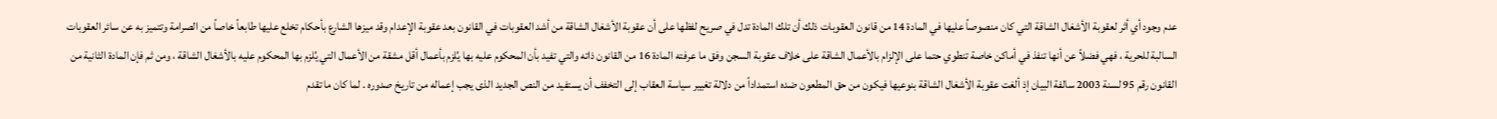عدم وجود أي أثر لعقوبة الأشغال الشاقة التي كان منصوصاً عليها في المادة 14 من قانون العقوبات ذلك أن تلك المادة تدل في صريح لفظها على أن عقوبة الأشغال الشاقة من أشد العقوبات في القانون بعد عقوبة الإعدام وقد ميزها الشارع بأحكام تخلع عليها طابعاً خاصاً من الصرامة وتتميز به عن سائر العقوبات السالبة للحرية ، فهي فضلاً عن أنها تنفذ في أماكن خاصة تنطوي حتما على الإلزام بالأعمال الشاقة على خلاف عقوبة السجن وفق ما عرفته المادة 16 من القانون ذاته والتي تفيد بأن المحكوم عليه بها يُلزم بأعمال أقل مشقة من الأعمال التي يُلزم بها المحكوم عليه بالأشغال الشاقة ، ومن ثم فإن المادة الثانية من القانون رقم 95 لسنة 2003 سالفة البيان إذ ألغت عقوبة الأشغال الشاقة بنوعيها فيكون من حق المطعون ضده استمداداً من دلالة تغيير سياسة العقاب إلى التخفف أن يستفيد من النص الجديد الذى يجب إعماله من تاريخ صدوره . لما كان ما تقدم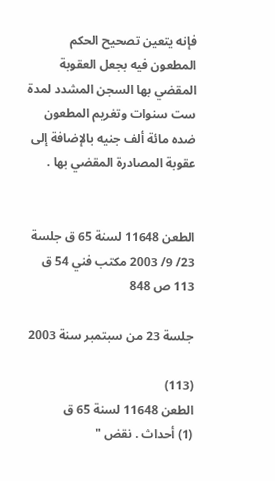فإنه يتعين تصحيح الحكم المطعون فيه بجعل العقوبة المقضي بها السجن المشدد لمدة ست سنوات وتغريم المطعون ضده مائة ألف جنيه بالإضافة إلى عقوبة المصادرة المقضي بها .


الطعن 11648 لسنة 65 ق جلسة 23/ 9/ 2003 مكتب فني 54 ق 113 ص 848

جلسة 23 من سبتمبر سنة 2003

(113)
الطعن 11648 لسنة 65 ق
(1) أحداث . نقض "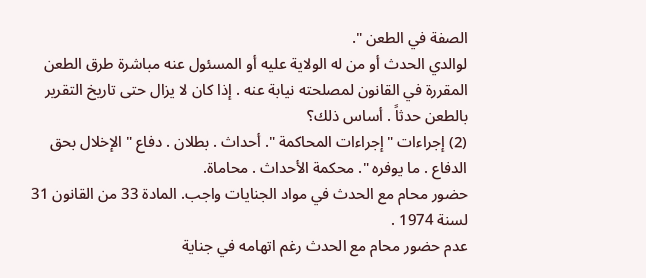الصفة في الطعن ".
لوالدي الحدث أو من له الولاية عليه أو المسئول عنه مباشرة طرق الطعن المقررة في القانون لمصلحته نيابة عنه . إذا كان لا يزال حتى تاريخ التقرير بالطعن حدثاً . أساس ذلك؟
(2) إجراءات " إجراءات المحاكمة ". أحداث . بطلان . دفاع " الإخلال بحق الدفاع . ما يوفره ". محكمة الأحداث . محاماة.
حضور محام مع الحدث في مواد الجنايات واجب. المادة 33 من القانون 31 لسنة 1974 .
عدم حضور محام مع الحدث رغم اتهامه في جناية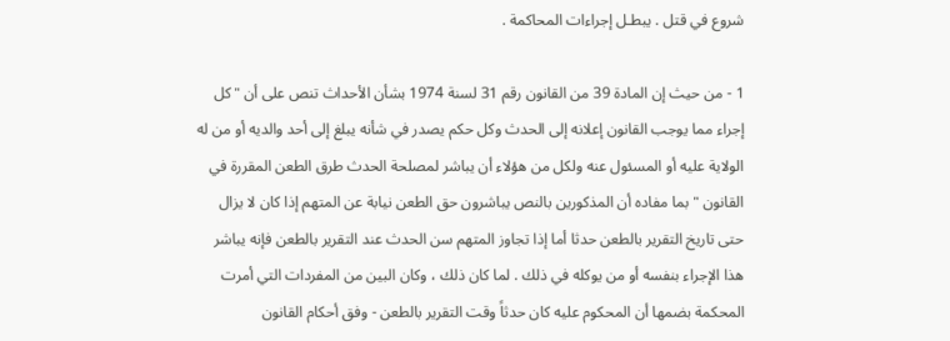شروع في قتل . يبطـل إجراءات المحاكمة .

1 - من حيث إن المادة 39 من القانون رقم 31 لسنة 1974 بشأن الأحداث تنص على أن "كل إجراء مما يوجب القانون إعلانه إلى الحدث وكل حكم يصدر في شأنه يبلغ إلى أحد والديه أو من له الولاية عليه أو المسئول عنه ولكل من هؤلاء أن يباشر لمصلحة الحدث طرق الطعن المقررة في القانون " بما مفاده أن المذكورين بالنص يباشرون حق الطعن نيابة عن المتهم إذا كان لا يزال حتى تاريخ التقرير بالطعن حدثا أما إذا تجاوز المتهم سن الحدث عند التقرير بالطعن فإنه يباشر هذا الإجراء بنفسه أو من يوكله في ذلك . لما كان ذلك ، وكان البين من المفردات التي أمرت المحكمة بضمها أن المحكوم عليه كان حدثاً وقت التقرير بالطعن - وفق أحكام القانون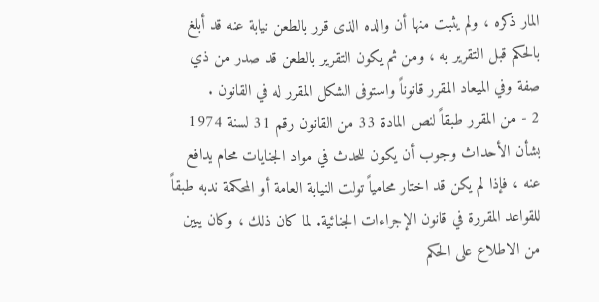المار ذكره ، ولم يثبت منها أن والده الذى قرر بالطعن نيابة عنه قد أبلغ بالحكم قبل التقرير به ، ومن ثم يكون التقرير بالطعن قد صدر من ذي صفة وفي الميعاد المقرر قانوناً واستوفى الشكل المقرر له في القانون .
2 - من المقرر طبقاً لنص المادة 33 من القانون رقم 31 لسنة 1974 بشأن الأحداث وجوب أن يكون للحدث في مواد الجنايات محام يدافع عنه ، فإذا لم يكن قد اختار محامياً تولت النيابة العامة أو المحكمة ندبه طبقاً للقواعد المقررة في قانون الإجراءات الجنائية. لما كان ذلك ، وكان يبين من الاطلاع على الحكم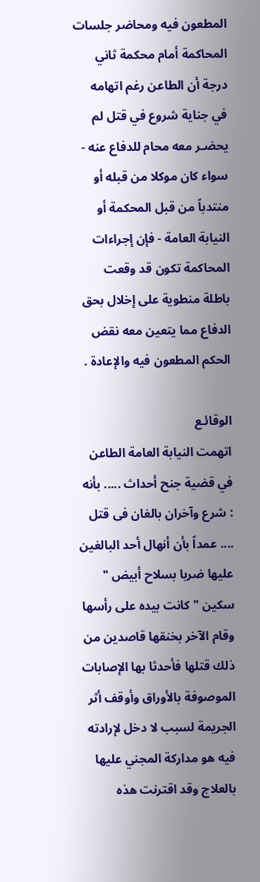المطعون فيه ومحاضر جلسات المحاكمة أمام محكمة ثاني درجة أن الطاعن رغم اتهامه في جناية شروع في قتل لم يحضـر معه محام للدفاع عنه - سواء كان موكلا من قبله أو منتدباً من قبل المحكمة أو النيابة العامة - فإن إجراءات المحاكمة تكون قد وقعت باطلة منطوية على إخلال بحق الدفاع مما يتعين معه نقض الحكم المطعون فيه والإعادة .

الوقائـع
اتهمت النيابة العامة الطاعن في قضية جنح أحداث ..... بأنه : شرع وآخران بالغان فى قتل .... عمداً بأن أنهال أحد البالغين عليها ضربا بسلاح أبيض " سكين " كانت بيده على رأسها وقام الآخر بخنقها قاصدين من ذلك قتلها فأحدثا بها الإصابات الموصوفة بالأوراق وأوقف أثر الجريمة لسبب لا دخل لإرادته فيه هو مداركة المجني عليها بالعلاج وقد اقترنت هذه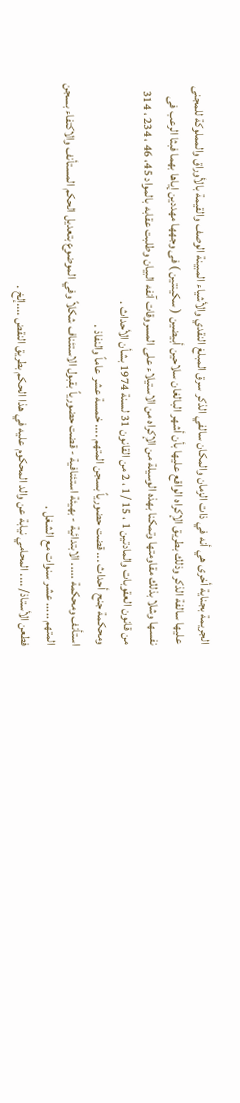الجريمة بجناية أخرى هي أنه في ذات الزمان والمكان سالفي الذكر سرق المبلغ النقدي والأشياء المبينة الوصف والقيمة بالأوراق والمملوكة للمجنى عليها سالفة الذكر وذلك بطريق الإكراه الواقع عليها بأن أشهر البالغان سلاحين أبيضين ( سكينتين ) فى وجهها مهددين إياها بهما فبثا الرعب فى نفسها وشلا بذلك مقاومتها وتمكنا بهذه الوسيلة من الإكراه من الاستيلاء على المسروقات آنفه البيان وطلبت عقابه بالمواد 45، 46 ، 234 ، 314 من قانون العقوبات والمادتين 1 ، 15 /1 ، 2 من القانون 31 لسنة 1974 بشأن الأحداث .
ومحكمة جنح أحداث ... قضت حضورياً بسجن المتهم .... خمسة عشر عاماً والنفاذ .
استأنف ومحكمة ..... الابتدائية - بهيئة استئنافية - قضت حضورياً بقبول الاستئناف شكلاً وفي الموضوع بتعديل الحكم المستأنف والاكتفاء بسجن المتهم ..... عشر سنوات مع الشغل .
فطعن الأستاذ/ .... المحامي نيابة عن والد المحكوم عليه في هذا الحكم بطريق النقض ....إلخ .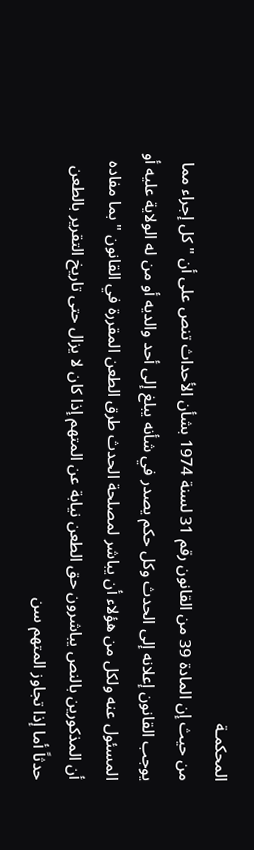المحكمـة
من حيث إن المادة 39 من القانون رقم 31 لسنة 1974 بشأن الأحداث تنص على أن " كل إجراء مما يوجب القانون إعلانه إلى الحدث وكل حكم يصدر في شأنه يبلغ إلى أحد والديه أو من له الولاية عليه أو المسئول عنه ولكل من هؤلاء أن يباشر لمصلحة الحدث طرق الطعن المقررة في القانون " بما مفاده أن المذكورين بالنص يباشرون حق الطعن نيابة عن المتهم إذا كان لا يزال حتى تاريخ التقرير بالطعن حدثاً أما إذا تجاوز المتهم سن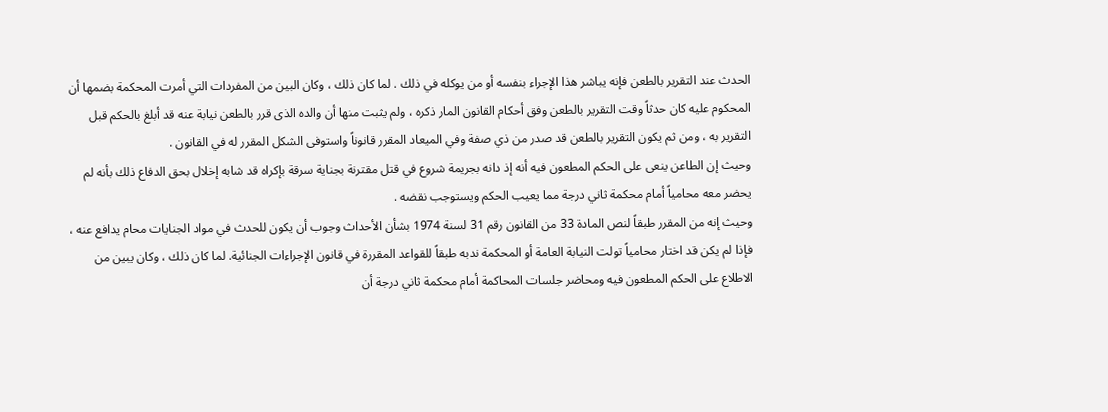الحدث عند التقرير بالطعن فإنه يباشر هذا الإجراء بنفسه أو من يوكله في ذلك . لما كان ذلك ، وكان البين من المفردات التي أمرت المحكمة بضمها أن المحكوم عليه كان حدثاً وقت التقرير بالطعن وفق أحكام القانون المار ذكره ، ولم يثبت منها أن والده الذى قرر بالطعن نيابة عنه قد أبلغ بالحكم قبل التقرير به ، ومن ثم يكون التقرير بالطعن قد صدر من ذي صفة وفي الميعاد المقرر قانوناً واستوفى الشكل المقرر له في القانون .
وحيث إن الطاعن ينعى على الحكم المطعون فيه أنه إذ دانه بجريمة شروع في قتل مقترنة بجناية سرقة بإكراه قد شابه إخلال بحق الدفاع ذلك بأنه لم يحضر معه محامياً أمام محكمة ثاني درجة مما يعيب الحكم ويستوجب نقضه .
وحيث إنه من المقرر طبقاً لنص المادة 33 من القانون رقم 31 لسنة 1974 بشأن الأحداث وجوب أن يكون للحدث في مواد الجنايات محام يدافع عنه ، فإذا لم يكن قد اختار محامياً تولت النيابة العامة أو المحكمة ندبه طبقاً للقواعد المقررة في قانون الإجراءات الجنائية. لما كان ذلك ، وكان يبين من الاطلاع على الحكم المطعون فيه ومحاضر جلسات المحاكمة أمام محكمة ثاني درجة أن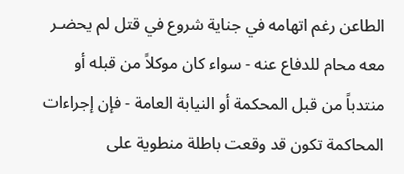الطاعن رغم اتهامه في جناية شروع في قتل لم يحضـر معه محام للدفاع عنه - سواء كان موكلاً من قبله أو منتدباً من قبل المحكمة أو النيابة العامة - فإن إجراءات المحاكمة تكون قد وقعت باطلة منطوية على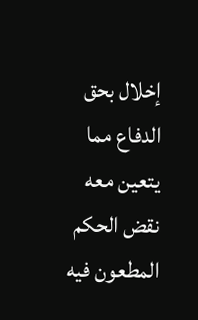إخلال بحق الدفاع مما يتعين معه نقض الحكم المطعون فيه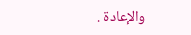والإعادة .